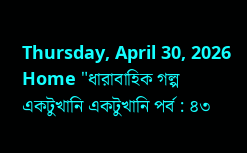Thursday, April 30, 2026
Home "ধারাবাহিক গল্প একটুখানি একটুখানি পর্ব : ৪৩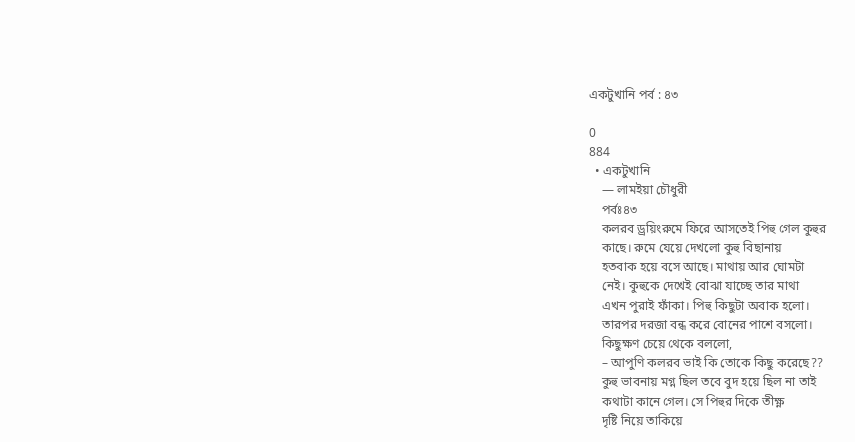একটুখানি পর্ব : ৪৩

0
884
  • একটুখানি
    — লামইয়া চৌধুরী
    পর্বঃ৪৩
    কলরব ড্রয়িংরুমে ফিরে আসতেই পিহু গেল কুহুর
    কাছে। রুমে যেয়ে দেখলো কুহু বিছানায়
    হতবাক হয়ে বসে আছে। মাথায় আর ঘোমটা
    নেই। কুহুকে দেখেই বোঝা যাচ্ছে তার মাথা
    এখন পুরাই ফাঁকা। পিহু কিছুটা অবাক হলো।
    তারপর দরজা বন্ধ করে বোনের পাশে বসলো।
    কিছুক্ষণ চেয়ে থেকে বললো,
    – আপুণি কলরব ভাই কি তোকে কিছু করেছে??
    কুহু ভাবনায় মগ্ন ছিল তবে বুদ হয়ে ছিল না তাই
    কথাটা কানে গেল। সে পিহুর দিকে তীক্ষ্ণ
    দৃষ্টি নিয়ে তাকিয়ে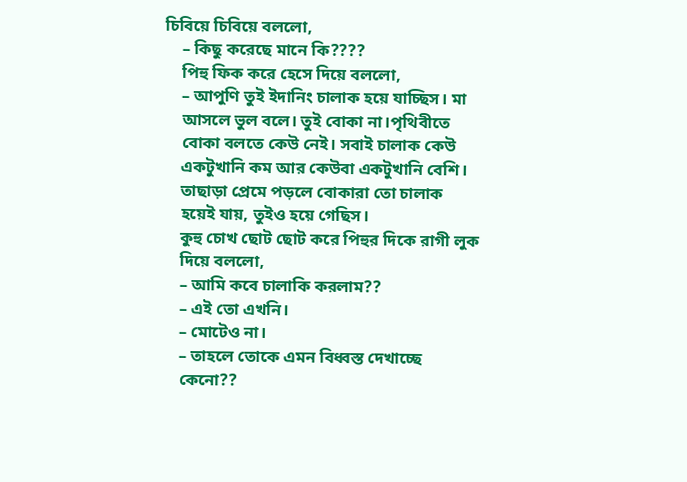চিবিয়ে চিবিয়ে বললো,
    – কিছু করেছে মানে কি????
    পিহু ফিক করে হেসে দিয়ে বললো,
    – আপুণি তুই ইদানিং চালাক হয়ে যাচ্ছিস। মা
    আসলে ভুল বলে। তুই বোকা না।পৃথিবীতে
    বোকা বলতে কেউ নেই। সবাই চালাক কেউ
    একটুখানি কম আর কেউবা একটুখানি বেশি।
    তাছাড়া প্রেমে পড়লে বোকারা তো চালাক
    হয়েই যায়, তুইও হয়ে গেছিস।
    কুহু চোখ ছোট ছোট করে পিহুর দিকে রাগী লুক
    দিয়ে বললো,
    – আমি কবে চালাকি করলাম??
    – এই তো এখনি।
    – মোটেও না।
    – তাহলে তোকে এমন বিধ্বস্ত দেখাচ্ছে
    কেনো??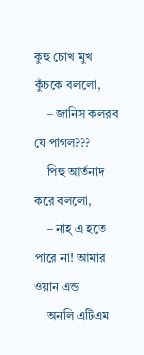কুহু চোখ মুখ কুঁচকে বললো,
    – জানিস কলরব যে পাগল???
    পিহু আর্তনাদ করে বললো,
    – নাহ্ এ হতে পারে না! আমার ওয়ান এন্ড
    অনলি এটিএম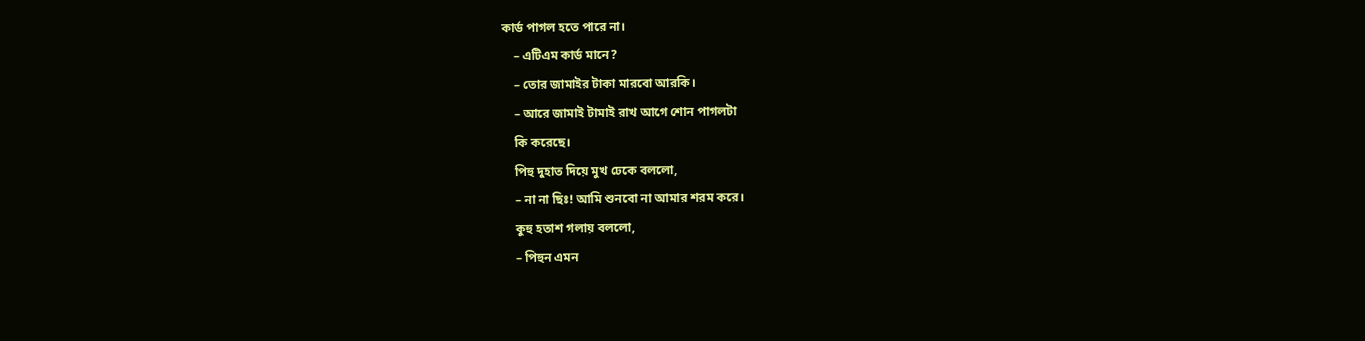কার্ড পাগল হতে পারে না।
    – এটিএম কার্ড মানে?
    – তোর জামাইর টাকা মারবো আরকি।
    – আরে জামাই টামাই রাখ আগে শোন পাগলটা
    কি করেছে।
    পিহু দুহাত দিয়ে মুখ ঢেকে বললো,
    – না না ছিঃ! আমি শুনবো না আমার শরম করে।
    কুহু হতাশ গলায় বললো,
    – পিহুন এমন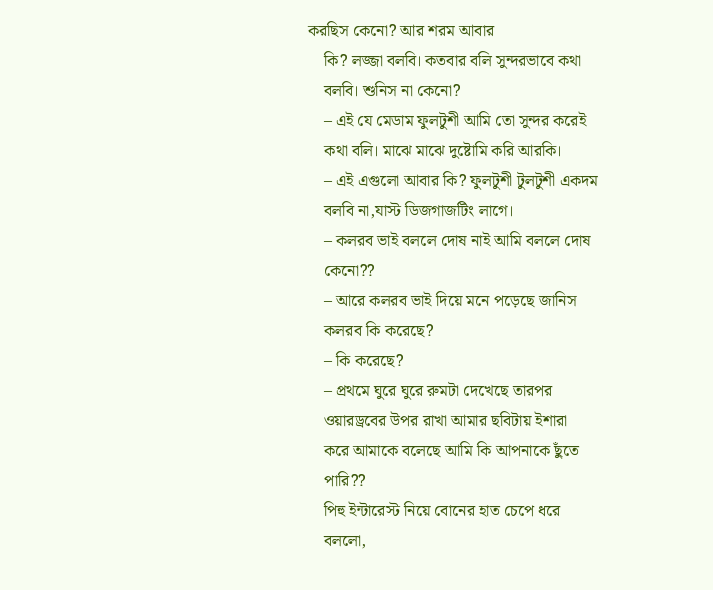করছিস কেনো? আর শরম আবার
    কি? লজ্জা বলবি। কতবার বলি সুন্দরভাবে কথা
    বলবি। শুনিস না কেনো?
    – এই যে মেডাম ফুলটুশী আমি তো সুন্দর করেই
    কথা বলি। মাঝে মাঝে দুষ্টোমি করি আরকি।
    – এই এগুলো আবার কি? ফুলটুশী টুলটুশী একদম
    বলবি না,যাস্ট ডিজগাজটিং লাগে।
    – কলরব ভাই বললে দোষ নাই আমি বললে দোষ
    কেনো??
    – আরে কলরব ভাই দিয়ে মনে পড়েছে জানিস
    কলরব কি করেছে?
    – কি করেছে?
    – প্রথমে ঘুরে ঘুরে রুমটা দেখেছে তারপর
    ওয়ারড্রবের উপর রাখা আমার ছবিটায় ইশারা
    করে আমাকে বলেছে আমি কি আপনাকে ছুঁতে
    পারি??
    পিহু ইন্টারেস্ট নিয়ে বোনের হাত চেপে ধরে
    বললো,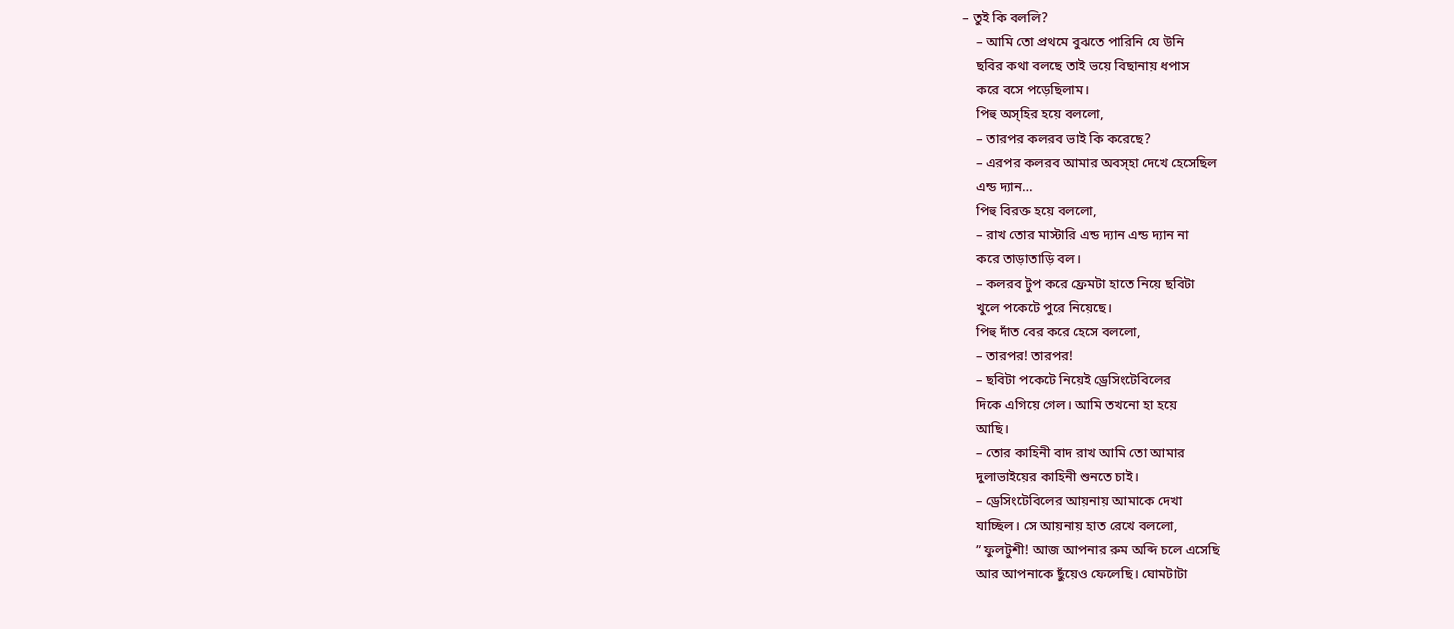– তুই কি বললি?
    – আমি তো প্রথমে বুঝতে পারিনি যে উনি
    ছবির কথা বলছে তাই ভয়ে বিছানায় ধপাস
    করে বসে পড়েছিলাম।
    পিহু অস্হির হয়ে বললো,
    – তারপর কলরব ভাই কি করেছে?
    – এরপর কলরব আমার অবস্হা দেখে হেসেছিল
    এন্ড দ্যান…
    পিহু বিরক্ত হয়ে বললো,
    – রাখ তোর মাস্টারি এন্ড দ্যান এন্ড দ্যান না
    করে তাড়াতাড়ি বল।
    – কলরব টুপ করে ফ্রেমটা হাতে নিয়ে ছবিটা
    খুলে পকেটে পুরে নিয়েছে।
    পিহু দাঁত বের করে হেসে বললো,
    – তারপর! তারপর!
    – ছবিটা পকেটে নিয়েই ড্রেসিংটেবিলের
    দিকে এগিয়ে গেল। আমি তখনো হা হয়ে
    আছি।
    – তোর কাহিনী বাদ রাখ আমি তো আমার
    দুলাভাইয়ের কাহিনী শুনতে চাই।
    – ড্রেসিংটেবিলের আয়নায় আমাকে দেখা
    যাচ্ছিল। সে আয়নায় হাত রেখে বললো,
    ” ফুলটুশী! আজ আপনার রুম অব্দি চলে এসেছি
    আর আপনাকে ছুঁয়েও ফেলেছি। ঘোমটাটা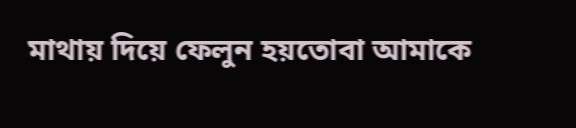মাথায় দিয়ে ফেলুন হয়তোবা আমাকে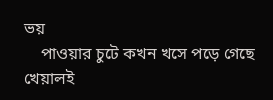ভয়
    পাওয়ার চুটে কখন খসে পড়ে গেছে খেয়ালই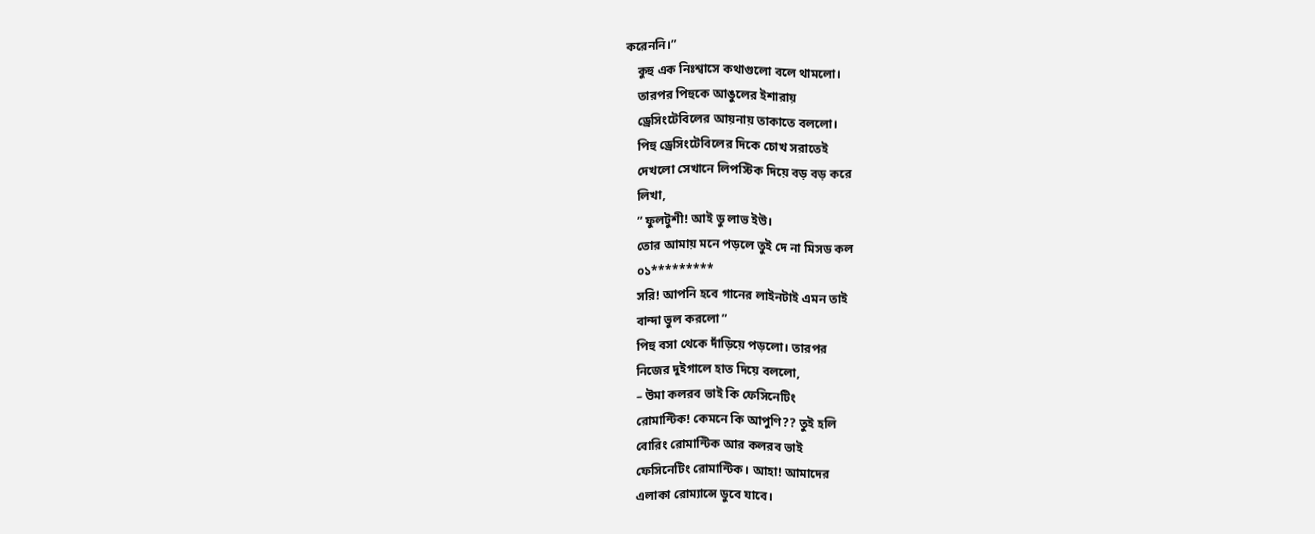করেননি।”
    কুহু এক নিঃশ্বাসে কথাগুলো বলে থামলো।
    তারপর পিহুকে আঙুলের ইশারায়
    ড্রেসিংটেবিলের আয়নায় তাকাতে বললো।
    পিহু ড্রেসিংটেবিলের দিকে চোখ সরাতেই
    দেখলো সেখানে লিপস্টিক দিয়ে বড় বড় করে
    লিখা,
    ” ফুলটুশী! আই ডু লাভ ইউ।
    তোর আমায় মনে পড়লে তুই দে না মিসড কল
    ০১*********
    সরি! আপনি হবে গানের লাইনটাই এমন তাই
    বান্দা ভুল করলো ”
    পিহু বসা থেকে দাঁড়িয়ে পড়লো। তারপর
    নিজের দুইগালে হাত দিয়ে বললো,
    – উমা কলরব ভাই কি ফেসিনেটিং
    রোমান্টিক! কেমনে কি আপুণি?? তুই হলি
    বোরিং রোমান্টিক আর কলরব ভাই
    ফেসিনেটিং রোমান্টিক। আহা! আমাদের
    এলাকা রোম্যান্সে ডুবে যাবে।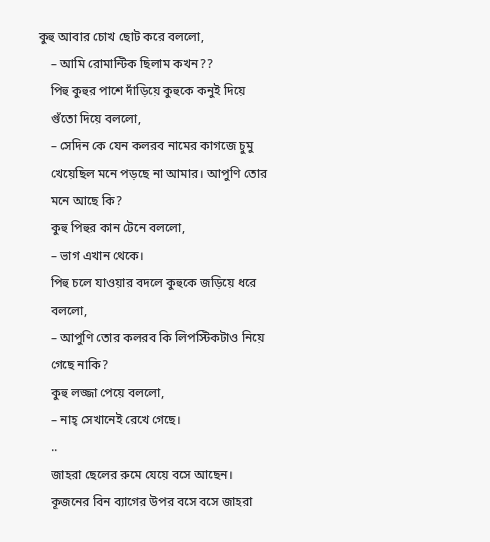কুহু আবার চোখ ছোট করে বললো,
    – আমি রোমান্টিক ছিলাম কখন??
    পিহু কুহুর পাশে দাঁড়িয়ে কুহুকে কনুই দিয়ে
    গুঁতো দিয়ে বললো,
    – সেদিন কে যেন কলরব নামের কাগজে চুমু
    খেয়েছিল মনে পড়ছে না আমার। আপুণি তোর
    মনে আছে কি?
    কুহু পিহুর কান টেনে বললো,
    – ভাগ এখান থেকে।
    পিহু চলে যাওয়ার বদলে কুহুকে জড়িয়ে ধরে
    বললো,
    – আপুণি তোর কলরব কি লিপস্টিকটাও নিয়ে
    গেছে নাকি?
    কুহু লজ্জা পেয়ে বললো,
    – নাহ্ সেখানেই রেখে গেছে।
    ..
    জাহরা ছেলের রুমে যেয়ে বসে আছেন।
    কূজনের বিন ব্যাগের উপর বসে বসে জাহরা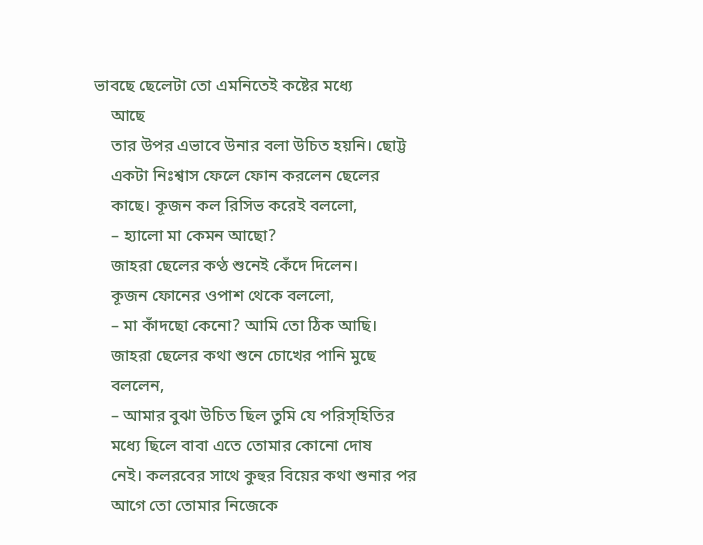ভাবছে ছেলেটা তো এমনিতেই কষ্টের মধ্যে
    আছে
    তার উপর এভাবে উনার বলা উচিত হয়নি। ছোট্ট
    একটা নিঃশ্বাস ফেলে ফোন করলেন ছেলের
    কাছে। কূজন কল রিসিভ করেই বললো,
    – হ্যালো মা কেমন আছো?
    জাহরা ছেলের কণ্ঠ শুনেই কেঁদে দিলেন।
    কূজন ফোনের ওপাশ থেকে বললো,
    – মা কাঁদছো কেনো? আমি তো ঠিক আছি।
    জাহরা ছেলের কথা শুনে চোখের পানি মুছে
    বললেন,
    – আমার বুঝা উচিত ছিল তুমি যে পরিস্হিতির
    মধ্যে ছিলে বাবা এতে তোমার কোনো দোষ
    নেই। কলরবের সাথে কুহুর বিয়ের কথা শুনার পর
    আগে তো তোমার নিজেকে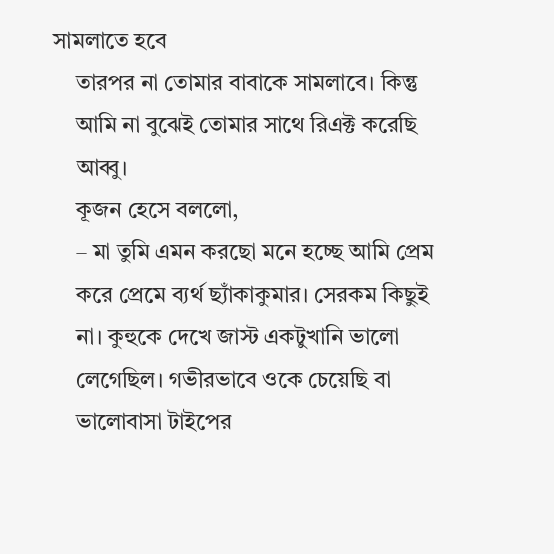সামলাতে হবে
    তারপর না তোমার বাবাকে সামলাবে। কিন্তু
    আমি না বুঝেই তোমার সাথে রিএক্ট করেছি
    আব্বু।
    কূজন হেসে বললো,
    – মা তুমি এমন করছো মনে হচ্ছে আমি প্রেম
    করে প্রেমে ব্যর্থ ছ্যাঁকাকুমার। সেরকম কিছুই
    না। কুহুকে দেখে জাস্ট একটুখানি ভালো
    লেগেছিল। গভীরভাবে ওকে চেয়েছি বা
    ভালোবাসা টাইপের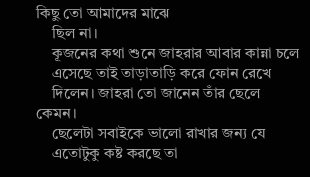কিছু তো আমাদের মাঝে
    ছিল না।
    কূজনের কথা শুনে জাহরার আবার কান্না চলে
    এসেছে তাই তাড়াতাড়ি করে ফোন রেখে
    দিলেন। জাহরা তো জানেন তাঁর ছেলে কেমন।
    ছেলেটা সবাইকে ভালো রাখার জন্য যে
    এতোটুকু কষ্ট করছে তা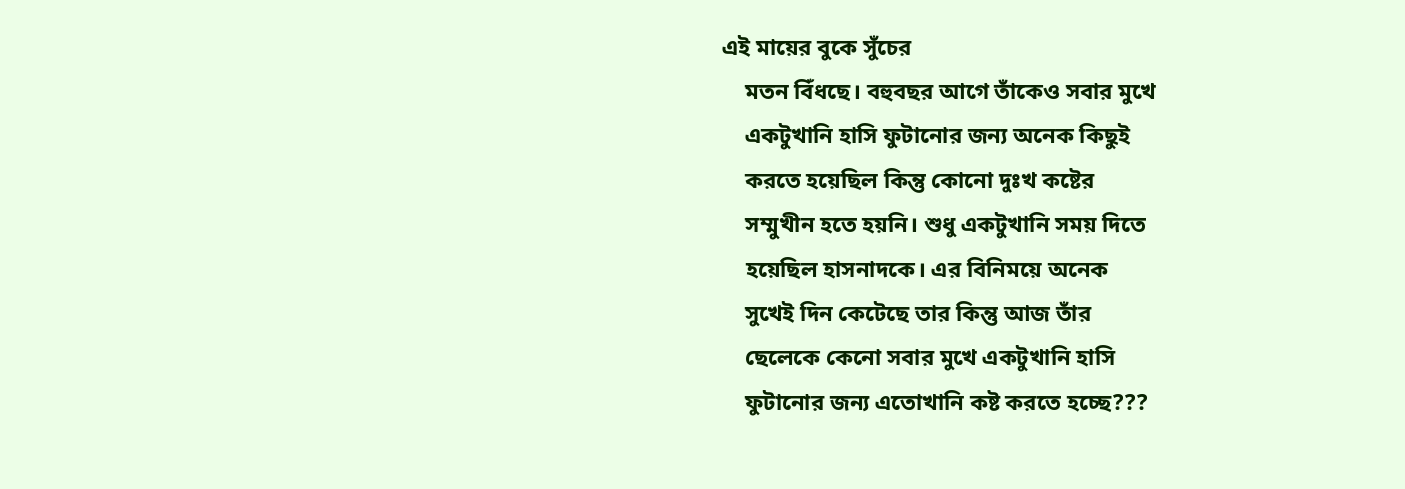এই মায়ের বুকে সুঁচের
    মতন বিঁধছে। বহুবছর আগে তাঁকেও সবার মুখে
    একটুখানি হাসি ফুটানোর জন্য অনেক কিছুই
    করতে হয়েছিল কিন্তু কোনো দুঃখ কষ্টের
    সম্মুখীন হতে হয়নি। শুধু একটুখানি সময় দিতে
    হয়েছিল হাসনাদকে। এর বিনিময়ে অনেক
    সুখেই দিন কেটেছে তার কিন্তু আজ তাঁর
    ছেলেকে কেনো সবার মুখে একটুখানি হাসি
    ফুটানোর জন্য এতোখানি কষ্ট করতে হচ্ছে???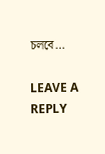চলবে…

LEAVE A REPLY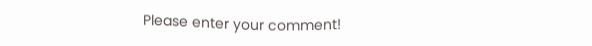Please enter your comment!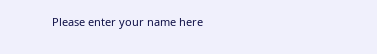Please enter your name here